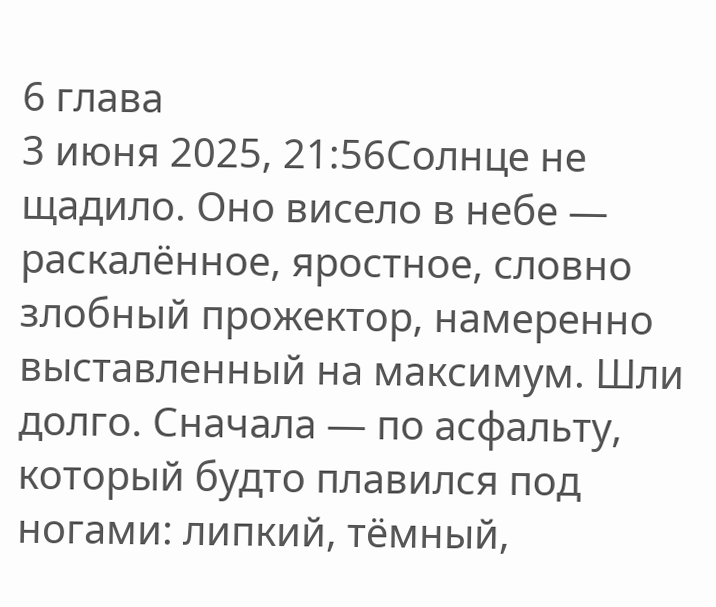6 глава
3 июня 2025, 21:56Солнце не щадило. Оно висело в небе — раскалённое, яростное, словно злобный прожектор, намеренно выставленный на максимум. Шли долго. Сначала — по асфальту, который будто плавился под ногами: липкий, тёмный,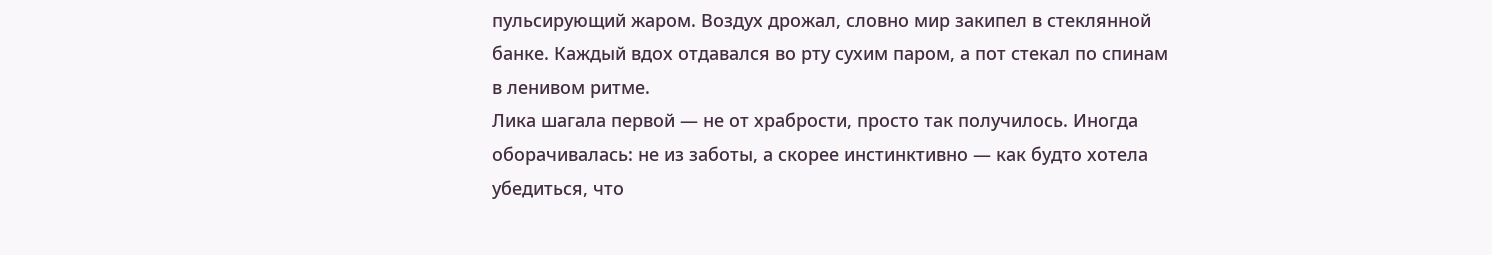пульсирующий жаром. Воздух дрожал, словно мир закипел в стеклянной банке. Каждый вдох отдавался во рту сухим паром, а пот стекал по спинам в ленивом ритме.
Лика шагала первой — не от храбрости, просто так получилось. Иногда оборачивалась: не из заботы, а скорее инстинктивно — как будто хотела убедиться, что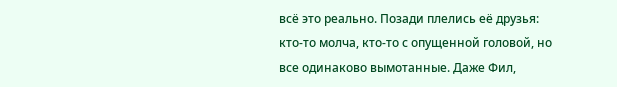всё это реально. Позади плелись её друзья: кто-то молча, кто-то с опущенной головой, но все одинаково вымотанные. Даже Фил,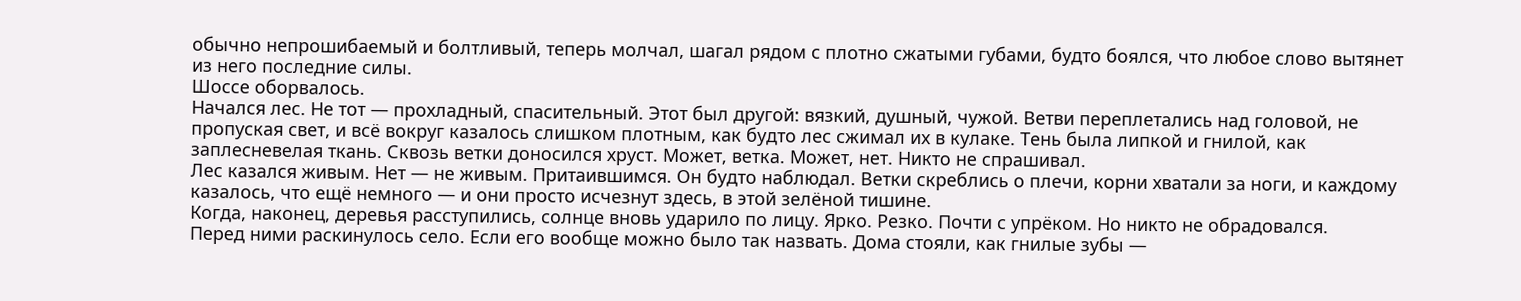обычно непрошибаемый и болтливый, теперь молчал, шагал рядом с плотно сжатыми губами, будто боялся, что любое слово вытянет из него последние силы.
Шоссе оборвалось.
Начался лес. Не тот — прохладный, спасительный. Этот был другой: вязкий, душный, чужой. Ветви переплетались над головой, не пропуская свет, и всё вокруг казалось слишком плотным, как будто лес сжимал их в кулаке. Тень была липкой и гнилой, как заплесневелая ткань. Сквозь ветки доносился хруст. Может, ветка. Может, нет. Никто не спрашивал.
Лес казался живым. Нет — не живым. Притаившимся. Он будто наблюдал. Ветки скреблись о плечи, корни хватали за ноги, и каждому казалось, что ещё немного — и они просто исчезнут здесь, в этой зелёной тишине.
Когда, наконец, деревья расступились, солнце вновь ударило по лицу. Ярко. Резко. Почти с упрёком. Но никто не обрадовался.
Перед ними раскинулось село. Если его вообще можно было так назвать. Дома стояли, как гнилые зубы —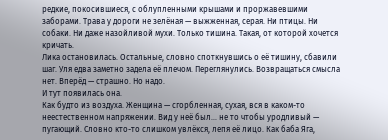редкие, покосившиеся, с облупленными крышами и проржавевшими заборами. Трава у дороги не зелёная — выжженная, серая. Ни птицы. Ни собаки. Ни даже назойливой мухи. Только тишина. Такая, от которой хочется кричать.
Лика остановилась. Остальные, словно споткнувшись о её тишину, сбавили шаг. Уля едва заметно задела её плечом. Переглянулись. Возвращаться смысла нет. Вперёд — страшно. Но надо.
И тут появилась она.
Как будто из воздуха. Женщина — сгорбленная, сухая, вся в каком-то неестественном напряжении. Вид у неё был... не то чтобы уродливый — пугающий. Словно кто-то слишком увлёкся, лепя её лицо. Как баба Яга,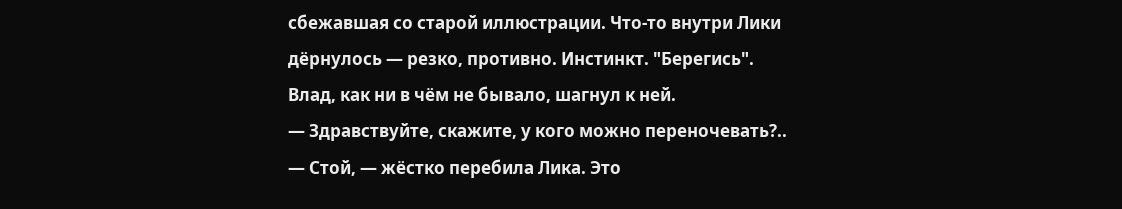сбежавшая со старой иллюстрации. Что-то внутри Лики дёрнулось — резко, противно. Инстинкт. "Берегись".
Влад, как ни в чём не бывало, шагнул к ней.
— Здравствуйте, скажите, у кого можно переночевать?..
— Стой, — жёстко перебила Лика. Это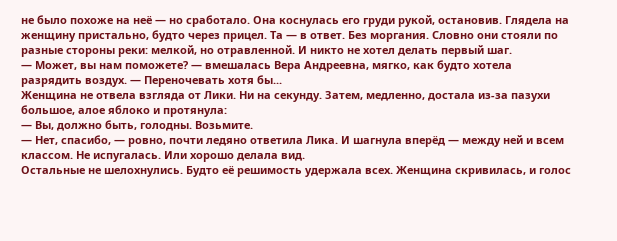не было похоже на неё — но сработало. Она коснулась его груди рукой, остановив. Глядела на женщину пристально, будто через прицел. Та — в ответ. Без моргания. Словно они стояли по разные стороны реки: мелкой, но отравленной. И никто не хотел делать первый шаг.
— Может, вы нам поможете? — вмешалась Вера Андреевна, мягко, как будто хотела разрядить воздух. — Переночевать хотя бы...
Женщина не отвела взгляда от Лики. Ни на секунду. Затем, медленно, достала из-за пазухи большое, алое яблоко и протянула:
— Вы, должно быть, голодны. Возьмите.
— Нет, спасибо, — ровно, почти ледяно ответила Лика. И шагнула вперёд — между ней и всем классом. Не испугалась. Или хорошо делала вид.
Остальные не шелохнулись. Будто её решимость удержала всех. Женщина скривилась, и голос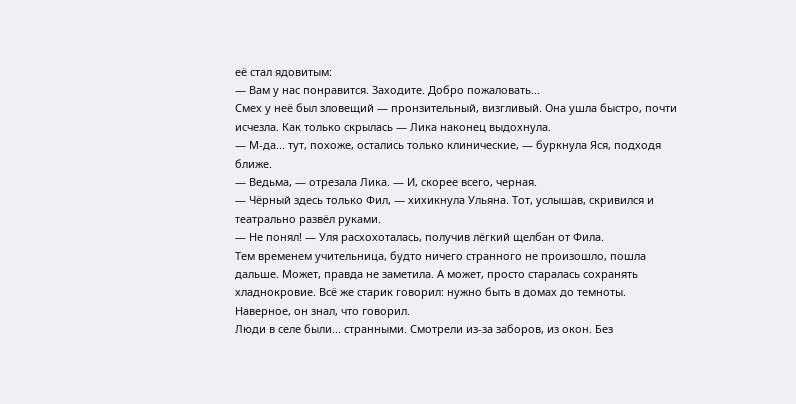её стал ядовитым:
— Вам у нас понравится. Заходите. Добро пожаловать...
Смех у неё был зловещий — пронзительный, визгливый. Она ушла быстро, почти исчезла. Как только скрылась — Лика наконец выдохнула.
— М-да... тут, похоже, остались только клинические, — буркнула Яся, подходя ближе.
— Ведьма, — отрезала Лика. — И, скорее всего, черная.
— Чёрный здесь только Фил, — хихикнула Ульяна. Тот, услышав, скривился и театрально развёл руками.
— Не понял! — Уля расхохоталась, получив лёгкий щелбан от Фила.
Тем временем учительница, будто ничего странного не произошло, пошла дальше. Может, правда не заметила. А может, просто старалась сохранять хладнокровие. Всё же старик говорил: нужно быть в домах до темноты. Наверное, он знал, что говорил.
Люди в селе были... странными. Смотрели из-за заборов, из окон. Без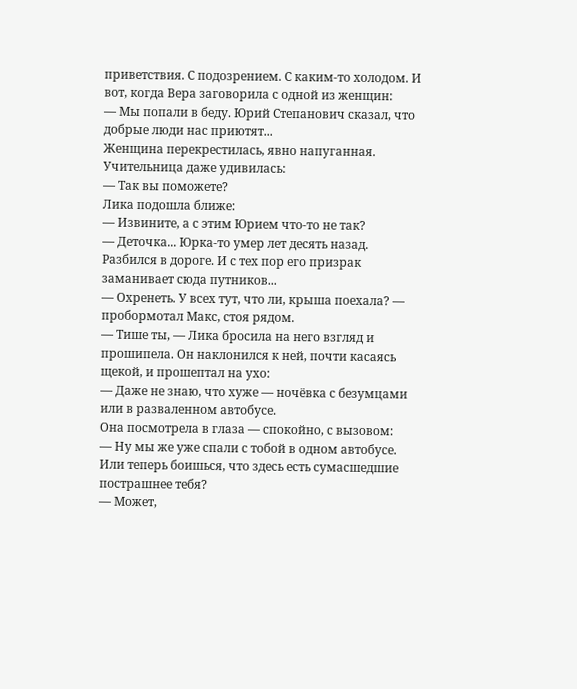приветствия. С подозрением. С каким-то холодом. И вот, когда Вера заговорила с одной из женщин:
— Мы попали в беду. Юрий Степанович сказал, что добрые люди нас приютят...
Женщина перекрестилась, явно напуганная. Учительница даже удивилась:
— Так вы поможете?
Лика подошла ближе:
— Извините, а с этим Юрием что-то не так?
— Деточка... Юрка-то умер лет десять назад. Разбился в дороге. И с тех пор его призрак заманивает сюда путников...
— Охренеть. У всех тут, что ли, крыша поехала? — пробормотал Макс, стоя рядом.
— Тише ты, — Лика бросила на него взгляд и прошипела. Он наклонился к ней, почти касаясь щекой, и прошептал на ухо:
— Даже не знаю, что хуже — ночёвка с безумцами или в разваленном автобусе.
Она посмотрела в глаза — спокойно, с вызовом:
— Ну мы же уже спали с тобой в одном автобусе. Или теперь боишься, что здесь есть сумасшедшие пострашнее тебя?
— Может,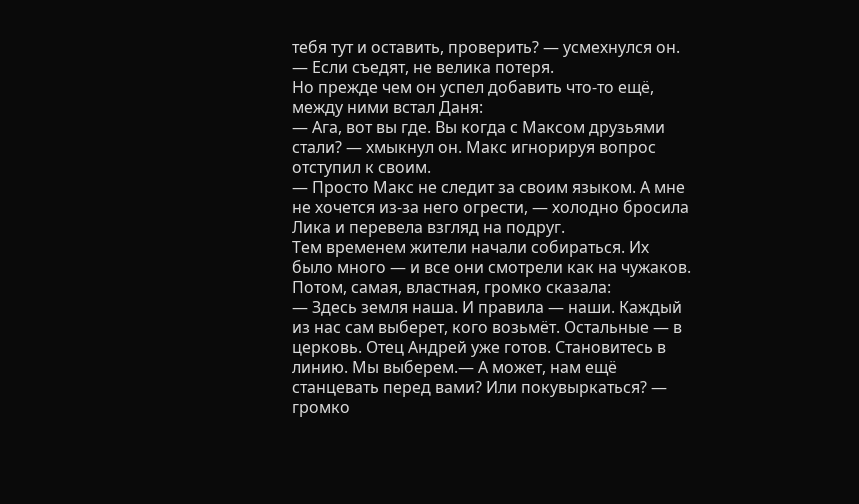тебя тут и оставить, проверить? — усмехнулся он. — Если съедят, не велика потеря.
Но прежде чем он успел добавить что-то ещё, между ними встал Даня:
— Ага, вот вы где. Вы когда с Максом друзьями стали? — хмыкнул он. Макс игнорируя вопрос отступил к своим.
— Просто Макс не следит за своим языком. А мне не хочется из-за него огрести, — холодно бросила Лика и перевела взгляд на подруг.
Тем временем жители начали собираться. Их было много — и все они смотрели как на чужаков. Потом, самая, властная, громко сказала:
— Здесь земля наша. И правила — наши. Каждый из нас сам выберет, кого возьмёт. Остальные — в церковь. Отец Андрей уже готов. Становитесь в линию. Мы выберем.— А может, нам ещё станцевать перед вами? Или покувыркаться? — громко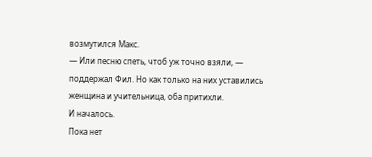возмутился Макс.
— Или песню спеть, чтоб уж точно взяли, — поддержал Фил. Но как только на них уставились женщина и учительница, оба притихли.
И началось.
Пока нет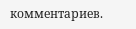комментариев.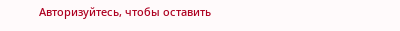Авторизуйтесь, чтобы оставить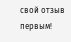свой отзыв первым!